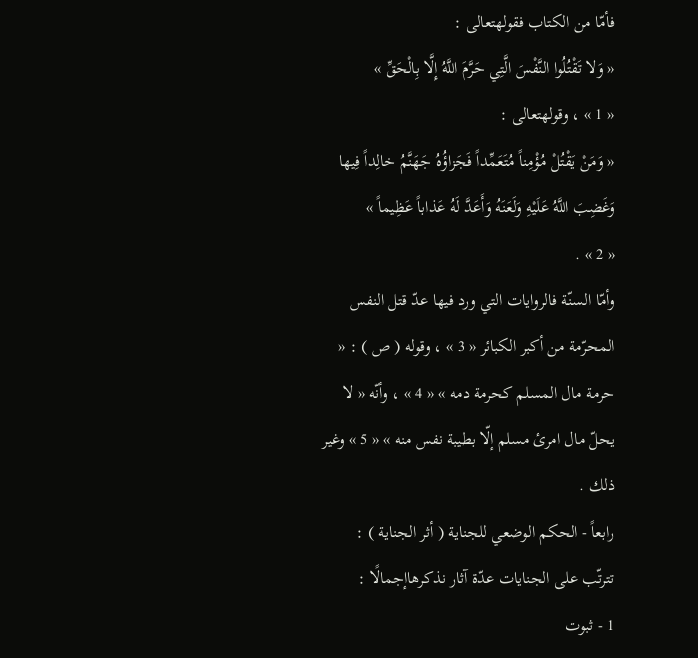فأمّا من الكتاب فقولهتعالى :
« وَلا تَقْتُلُوا النَّفْسَ الَّتِي حَرَّمَ اللَّهُ إِلَّا بِالْحَقِّ »
« 1 » ، وقولهتعالى :
« وَمَنْ يَقْتُلْ مُؤْمِناً مُتَعَمِّداً فَجَزاؤُهُ جَهَنَّمُ خالِداً فِيها وَغَضِبَ اللَّهُ عَلَيْهِ وَلَعَنَهُ وَأَعَدَّ لَهُ عَذاباً عَظِيماً »
« 2 » .
وأمّا السنّة فالروايات التي ورد فيها عدّ قتل النفس المحرّمة من أكبر الكبائر « 3 » ، وقوله ( ص ) : « حرمة مال المسلم كحرمة دمه » « 4 » ، وأنّه « لا يحلّ مال امرئ مسلم إلّا بطيبة نفس منه » « 5 » وغير ذلك .
رابعاً - الحكم الوضعي للجناية ( أثر الجناية ) :
تترتّب على الجنايات عدّة آثار نذكرهاإجمالًا :
1 - ثبوت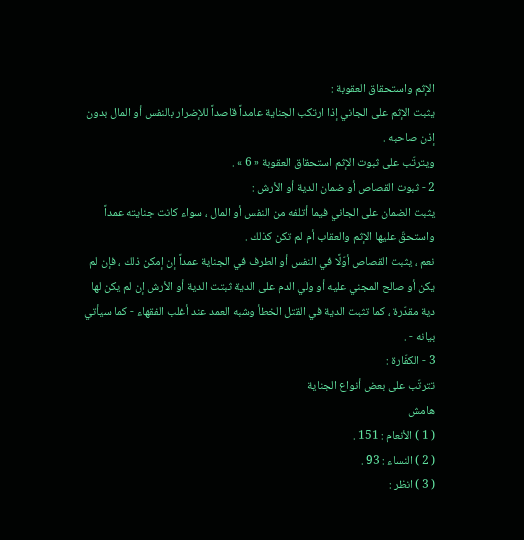الإثم واستحقاق العقوبة :
يثبت الإثم على الجاني إذا ارتكب الجناية عامداً قاصداً للإضرار بالنفس أو المال بدون إذن صاحبه .
ويترتّب على ثبوت الإثم استحقاق العقوبة « 6 » .
2 - ثبوت القصاص أو ضمان الدية أو الأرش :
يثبت الضمان على الجاني فيما أتلفه من النفس أو المال ، سواء كانت جنايته عمداً واستحقّ عليها الإثم والعقاب أم لم تكن كذلك .
نعم ، يثبت القصاص أوّلًا في النفس أو الطرف في الجناية عمداً إن إمكن ذلك ، فإن لم يكن أو صالح المجني عليه أو ولي الدم على الدية ثبتت الدية أو الأرش إن لم يكن لها دية مقدّرة ، كما تثبت الدية في القتل الخطأ وشبه العمد عند أغلب الفقهاء - كما سيأتي بيانه - .
3 - الكفّارة :
تترتّب على بعض أنواع الجناية
هامش
( 1 ) الأنعام : 151 .
( 2 ) النساء : 93 .
( 3 ) انظر :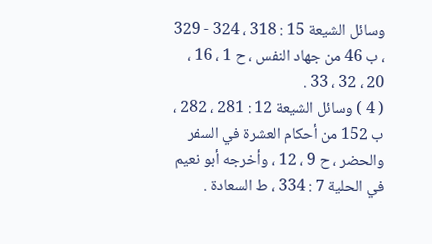وسائل الشيعة 15 : 318 ، 324 - 329 ، ب 46 من جهاد النفس ، ح 1 ، 16 ، 20 ، 32 ، 33 .
( 4 ) وسائل الشيعة 12 : 281 ، 282 ، ب 152 من أحكام العشرة في السفر والحضر ، ح 9 ، 12 ، وأخرجه أبو نعيم في الحلية 7 : 334 ، ط السعادة .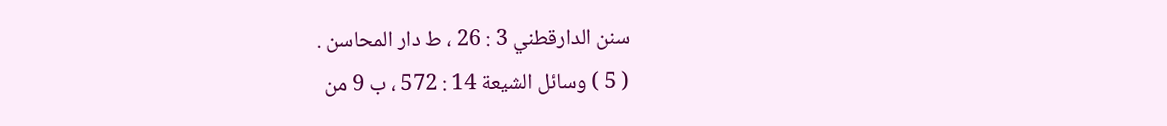سنن الدارقطني 3 : 26 ، ط دار المحاسن .
( 5 ) وسائل الشيعة 14 : 572 ، ب 9 من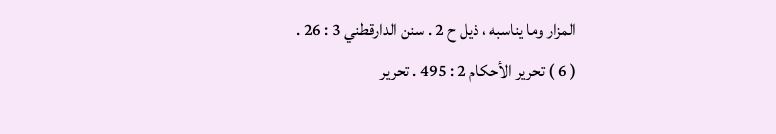المزار وما يناسبه ، ذيل ح 2 . سنن الدارقطني 3 : 26 .
( 6 ) تحرير الأحكام 2 : 495 . تحرير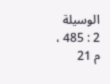الوسيلة 2 : 485 ، م 21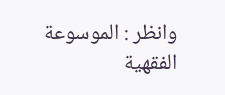وانظر : الموسوعة الفقهية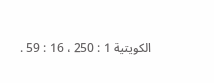الكويتية 1 : 250 ، 16 : 59 .